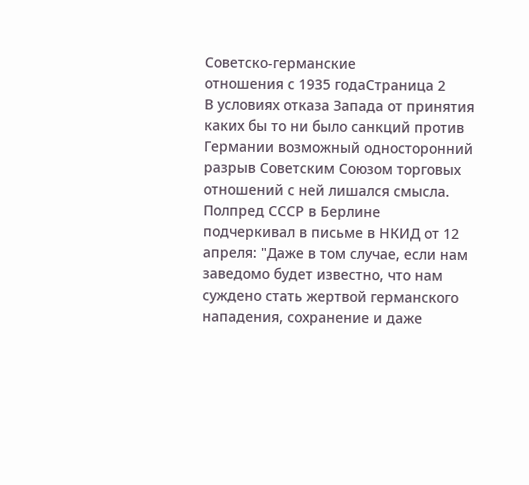Советско-германские
отношения с 1935 годаСтраница 2
В условиях отказа Запада от принятия каких бы то ни было санкций против Германии возможный односторонний разрыв Советским Союзом торговых отношений с ней лишался смысла. Полпред СССР в Берлине подчеркивал в письме в НКИД от 12 апреля: "Даже в том случае, если нам заведомо будет известно, что нам суждено стать жертвой германского нападения, сохранение и даже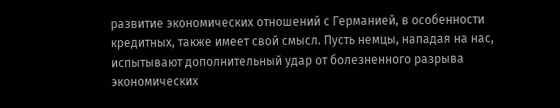развитие экономических отношений с Германией, в особенности кредитных, также имеет свой смысл. Пусть немцы, нападая на нас, испытывают дополнительный удар от болезненного разрыва экономических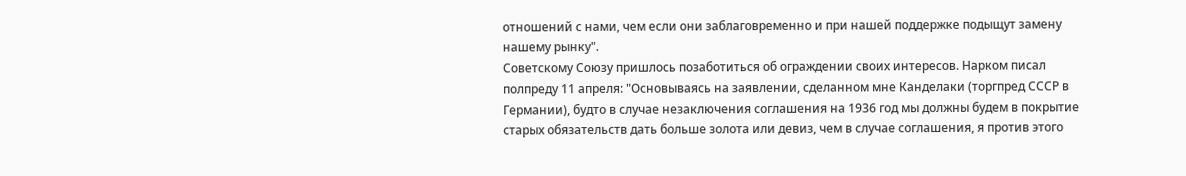отношений с нами, чем если они заблаговременно и при нашей поддержке подыщут замену нашему рынку".
Советскому Союзу пришлось позаботиться об ограждении своих интересов. Нарком писал полпреду 11 апреля: "Основываясь на заявлении, сделанном мне Канделаки (торгпред СССР в Германии), будто в случае незаключения соглашения на 1936 год мы должны будем в покрытие старых обязательств дать больше золота или девиз, чем в случае соглашения, я против этого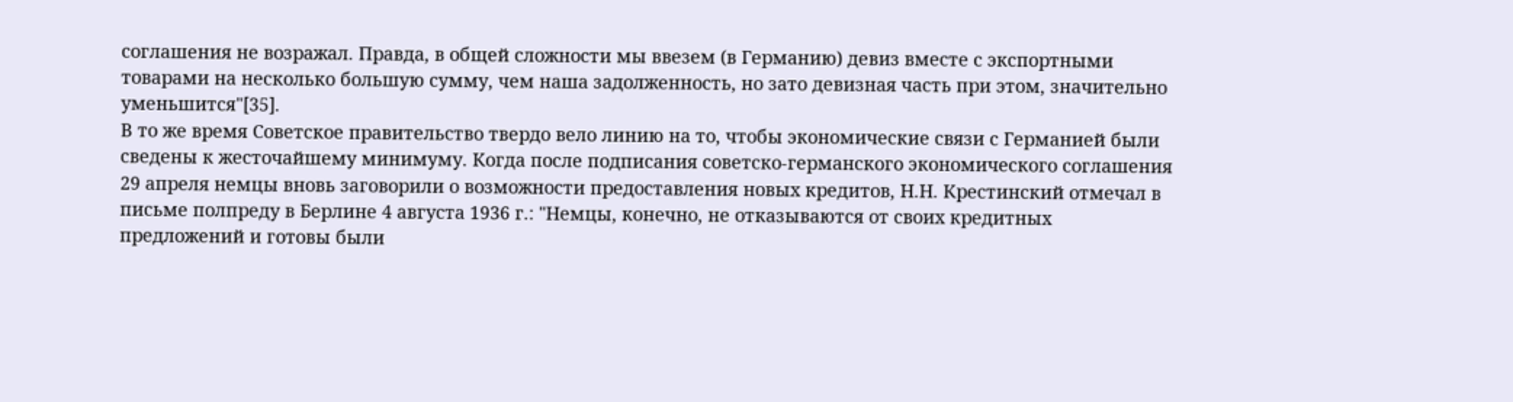соглашения не возражал. Правда, в общей сложности мы ввезем (в Германию) девиз вместе с экспортными товарами на несколько большую сумму, чем наша задолженность, но зато девизная часть при этом, значительно уменьшится"[35].
В то же время Советское правительство твердо вело линию на то, чтобы экономические связи с Германией были сведены к жесточайшему минимуму. Когда после подписания советско-германского экономического соглашения 29 апреля немцы вновь заговорили о возможности предоставления новых кредитов, Н.Н. Крестинский отмечал в письме полпреду в Берлине 4 августа 1936 г.: "Немцы, конечно, не отказываются от своих кредитных предложений и готовы были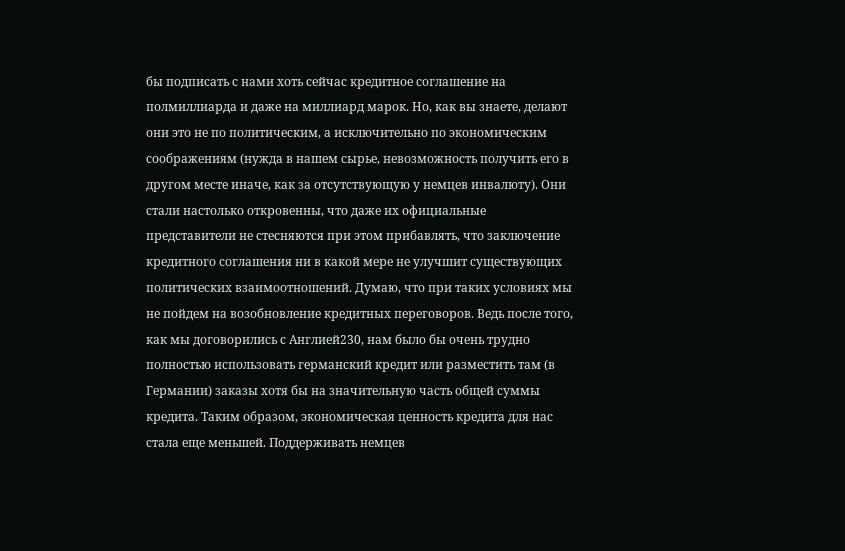бы подписать с нами хоть сейчас кредитное соглашение на полмиллиарда и даже на миллиард марок. Но, как вы знаете, делают они это не по политическим, а исключительно по экономическим соображениям (нужда в нашем сырье, невозможность получить его в другом месте иначе, как за отсутствующую у немцев инвалюту). Они стали настолько откровенны, что даже их официальные представители не стесняются при этом прибавлять, что заключение кредитного соглашения ни в какой мере не улучшит существующих политических взаимоотношений. Думаю, что при таких условиях мы не пойдем на возобновление кредитных переговоров. Ведь после того, как мы договорились с Англией230, нам было бы очень трудно полностью использовать германский кредит или разместить там (в Германии) заказы хотя бы на значительную часть общей суммы кредита. Таким образом, экономическая ценность кредита для нас стала еще меньшей. Поддерживать немцев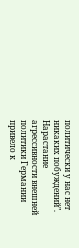политически у нас нет никаких побуждений".
Нарастание агрессивности внешней политики Германии привело к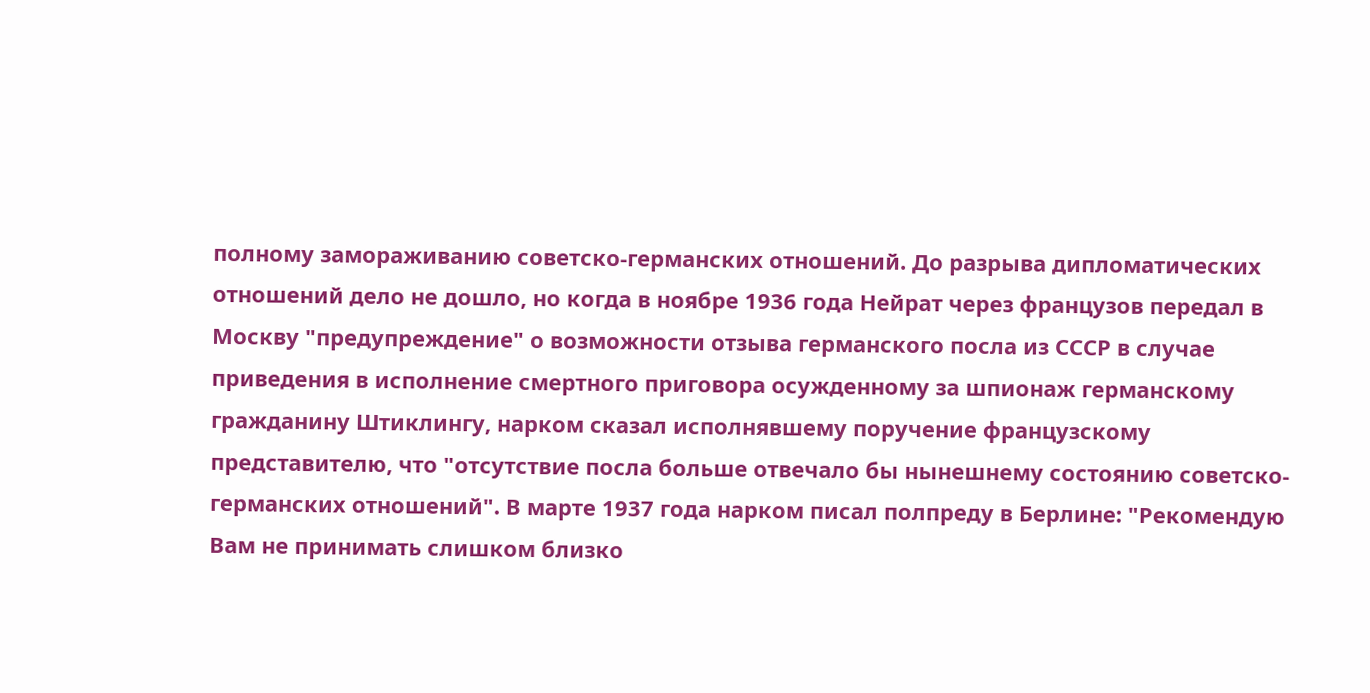полному замораживанию советско-германских отношений. До разрыва дипломатических отношений дело не дошло, но когда в ноябре 1936 года Нейрат через французов передал в Москву "предупреждение" о возможности отзыва германского посла из СССР в случае приведения в исполнение смертного приговора осужденному за шпионаж германскому гражданину Штиклингу, нарком сказал исполнявшему поручение французскому представителю, что "отсутствие посла больше отвечало бы нынешнему состоянию советско-германских отношений". В марте 1937 года нарком писал полпреду в Берлине: "Рекомендую Вам не принимать слишком близко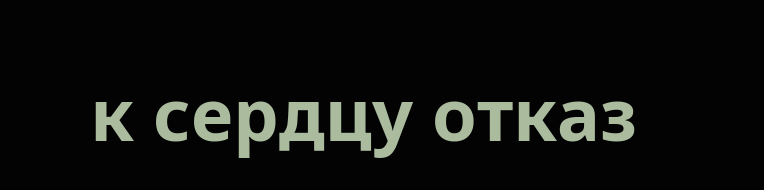к сердцу отказ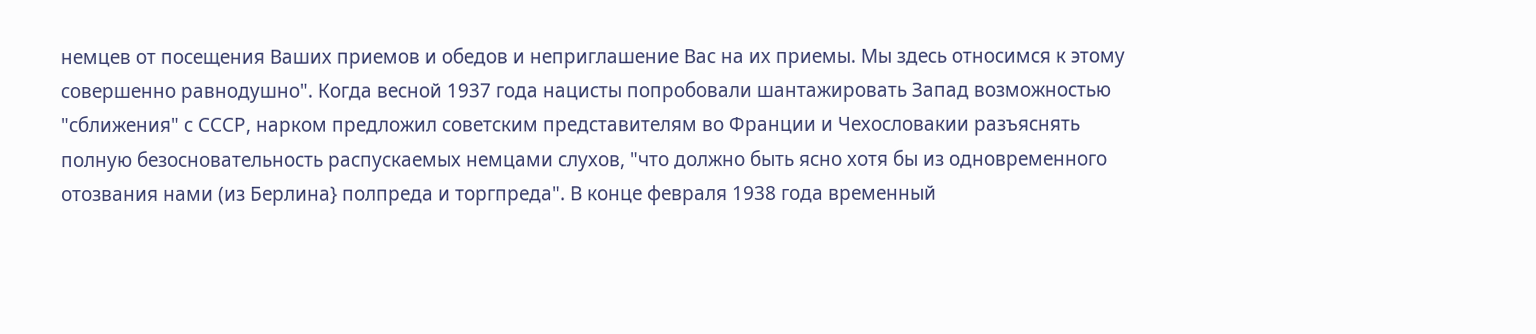немцев от посещения Ваших приемов и обедов и неприглашение Вас на их приемы. Мы здесь относимся к этому совершенно равнодушно". Когда весной 1937 года нацисты попробовали шантажировать Запад возможностью "сближения" с СССР, нарком предложил советским представителям во Франции и Чехословакии разъяснять полную безосновательность распускаемых немцами слухов, "что должно быть ясно хотя бы из одновременного отозвания нами (из Берлина} полпреда и торгпреда". В конце февраля 1938 года временный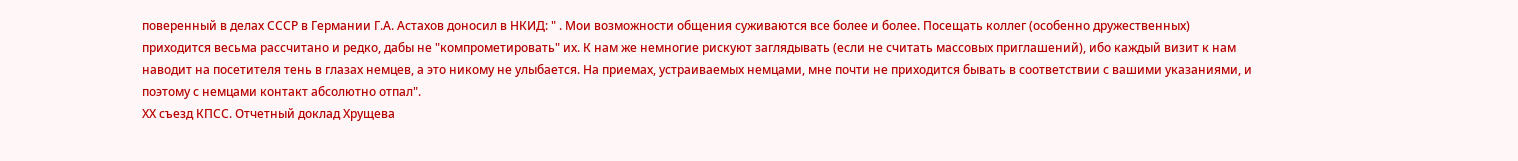поверенный в делах СССР в Германии Г.А. Астахов доносил в НКИД: " . Мои возможности общения суживаются все более и более. Посещать коллег (особенно дружественных) приходится весьма рассчитано и редко, дабы не "компрометировать" их. К нам же немногие рискуют заглядывать (если не считать массовых приглашений), ибо каждый визит к нам наводит на посетителя тень в глазах немцев, а это никому не улыбается. На приемах, устраиваемых немцами, мне почти не приходится бывать в соответствии с вашими указаниями, и поэтому с немцами контакт абсолютно отпал".
ХХ съезд КПСС. Отчетный доклад Хрущева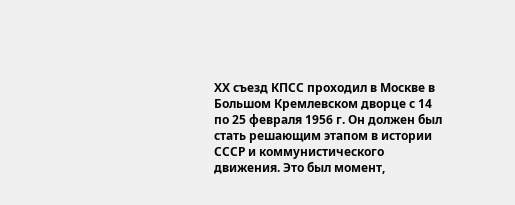ХХ съезд КПСС проходил в Москве в Большом Кремлевском дворце с 14 по 25 февраля 1956 г. Он должен был стать решающим этапом в истории СССР и коммунистического движения. Это был момент,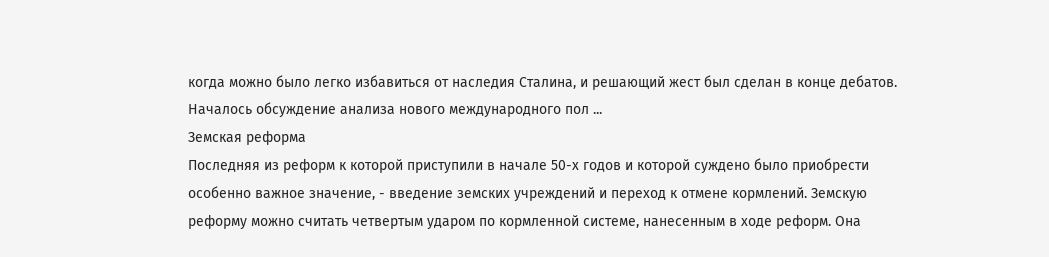когда можно было легко избавиться от наследия Сталина, и решающий жест был сделан в конце дебатов.
Началось обсуждение анализа нового международного пол ...
Земская реформа
Последняя из реформ к которой приступили в начале 50-х годов и которой суждено было приобрести особенно важное значение, - введение земских учреждений и переход к отмене кормлений. Земскую реформу можно считать четвертым ударом по кормленной системе, нанесенным в ходе реформ. Она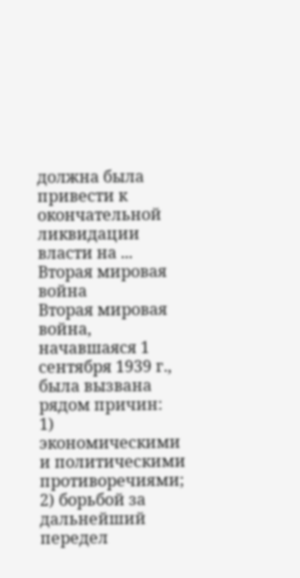должна была привести к окончательной ликвидации власти на ...
Вторая мировая война
Вторая мировая война, начавшаяся 1 сентября 1939 г., была вызвана рядом причин:
1) экономическими и политическими противоречиями;
2) борьбой за дальнейший передел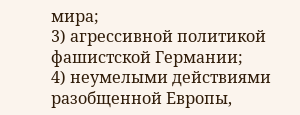мира;
3) агрессивной политикой фашистской Германии;
4) неумелыми действиями разобщенной Европы,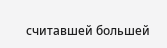считавшей большей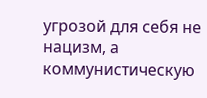угрозой для себя не нацизм, а коммунистическую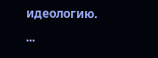идеологию. ...